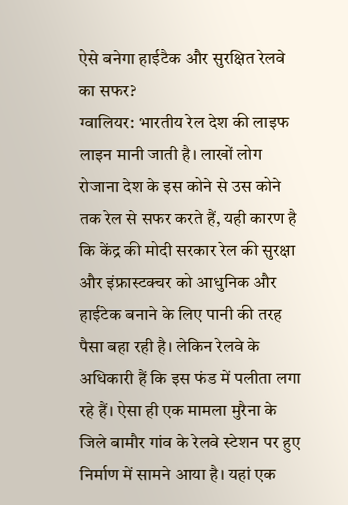ऐसे बनेगा हाईटैक और सुरक्षित रेलवे का सफर?
ग्वालियर: भारतीय रेल देश की लाइफ लाइन मानी जाती है। लाखों लोग रोजाना देश के इस कोने से उस कोने तक रेल से सफर करते हैं, यही कारण है कि केंद्र की मोदी सरकार रेल की सुरक्षा और इंफ्रास्टक्चर को आधुनिक और हाईटेक बनाने के लिए पानी की तरह पैसा बहा रही है। लेकिन रेलवे के अधिकारी हैं कि इस फंड में पलीता लगा रहे हैं। ऐसा ही एक मामला मुरैना के जिले बामौर गांव के रेलवे स्टेशन पर हुए निर्माण में सामने आया है। यहां एक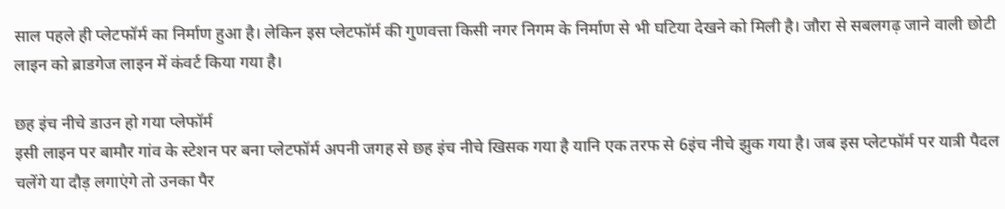साल पहले ही प्लेटफॉर्म का निर्माण हुआ है। लेकिन इस प्लेटफॉर्म की गुणवत्ता किसी नगर निगम के निर्माण से भी घटिया देखने को मिली है। जौरा से सबलगढ़ जाने वाली छोटी लाइन को ब्राडगेज लाइन में कंवर्ट किया गया है।

छह इंच नीचे डाउन हो गया प्लेफॉर्म
इसी लाइन पर बामौर गांव के स्टेशन पर बना प्लेटफॉर्म अपनी जगह से छह इंच नीचे खिसक गया है यानि एक तरफ से 6इंच नीचे झुक गया है। जब इस प्लेटफॉर्म पर यात्री पैदल चलेंगे या दौड़ लगाएंगे तो उनका पैर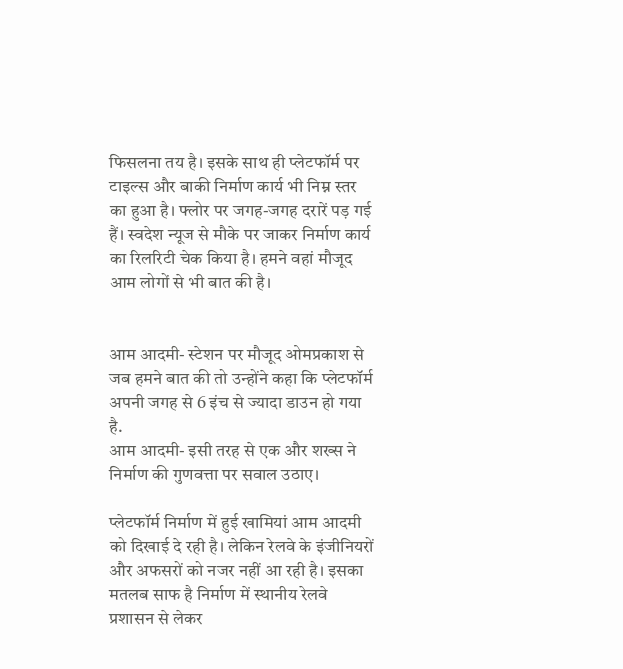फिसलना तय है। इसके साथ ही प्लेटफॉर्म पर टाइल्स और बाकी निर्माण कार्य भी निम्न स्तर का हुआ है। फ्लोर पर जगह-जगह दरारें पड़ गई हैं। स्वदेश न्यूज से मौके पर जाकर निर्माण कार्य का रिलरिटी चेक किया है। हमने वहां मौजूद आम लोगों से भी बात की है।


आम आदमी- स्टेशन पर मौजूद ओमप्रकाश से जब हमने बात की तो उन्होंने कहा कि प्लेटफॉर्म अपनी जगह से 6 इंच से ज्यादा डाउन हो गया है.
आम आदमी- इसी तरह से एक और शख्स ने निर्माण की गुणवत्ता पर सवाल उठाए।

प्लेटफॉर्म निर्माण में हुई खामियां आम आदमी को दिखाई दे रही है। लेकिन रेलवे के इंजीनियरों और अफसरों को नजर नहीं आ रही है। इसका मतलब साफ है निर्माण में स्थानीय रेलवे प्रशासन से लेकर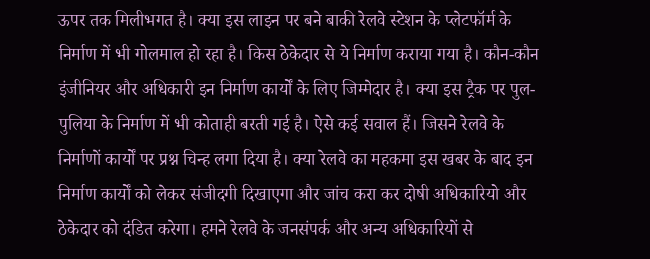ऊपर तक मिलीभगत है। क्या इस लाइन पर बने बाकी रेलवे स्टेशन के प्लेटफॉर्म के निर्माण में भी गोलमाल हो रहा है। किस ठेकेदार से ये निर्माण कराया गया है। कौन-कौन इंजीनियर और अधिकारी इन निर्माण कार्यों के लिए जिम्मेदार है। क्या इस ट्रैक पर पुल-पुलिया के निर्माण में भी कोताही बरती गई है। ऐसे कई सवाल हैं। जिसने रेलवे के निर्माणों कार्यों पर प्रश्न चिन्ह लगा दिया है। क्या रेलवे का महकमा इस खबर के बाद इन निर्माण कार्यों को लेकर संजीदगी दिखाएगा और जांच करा कर दोषी अधिकारियो और ठेकेदार को दंडित करेगा। हमने रेलवे के जनसंपर्क और अन्य अधिकारियों से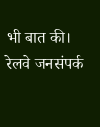भी बात की।
रेलवे जनसंपर्क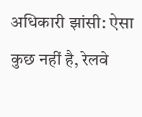अधिकारी झांसी: ऐसा कुछ नहीं है, रेलवे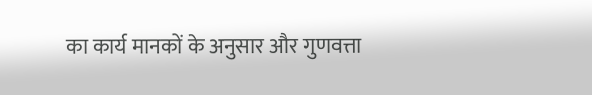का कार्य मानकों के अनुसार और गुणवत्ता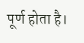पूर्ण होता है।